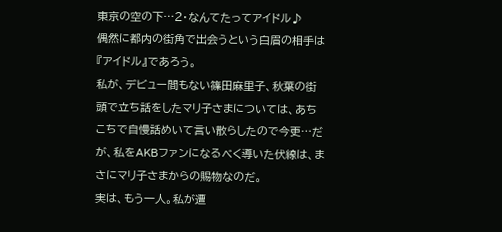東京の空の下…2・なんてたってアイドル♪
偶然に都内の街角で出会うという白眉の相手は『アイドル』であろう。
私が、デビュー間もない篠田麻里子、秋葉の街頭で立ち話をしたマリ子さまについては、あちこちで自慢話めいて言い散らしたので今更…だが、私をAKBファンになるべく導いた伏線は、まさにマリ子さまからの賜物なのだ。
実は、もう一人。私が遭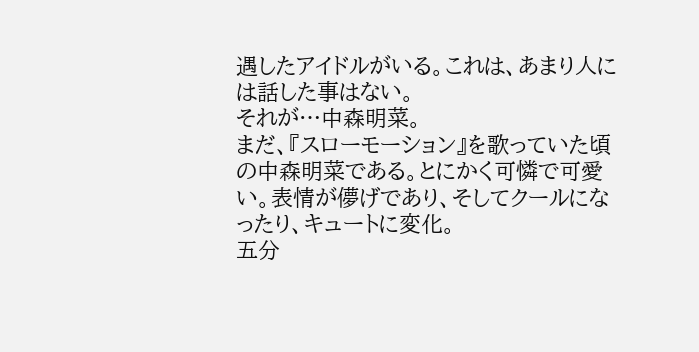遇したアイドルがいる。これは、あまり人には話した事はない。
それが…中森明菜。
まだ、『スローモーション』を歌っていた頃の中森明菜である。とにかく可憐で可愛い。表情が儚げであり、そしてクールになったり、キュートに変化。
五分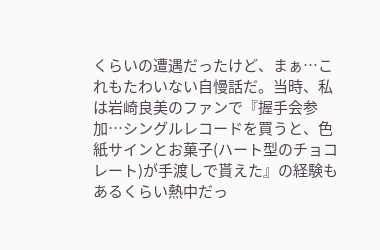くらいの遭遇だったけど、まぁ…これもたわいない自慢話だ。当時、私は岩崎良美のファンで『握手会参加…シングルレコードを買うと、色紙サインとお菓子(ハート型のチョコレート)が手渡しで貰えた』の経験もあるくらい熱中だっ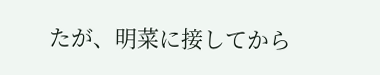たが、明菜に接してから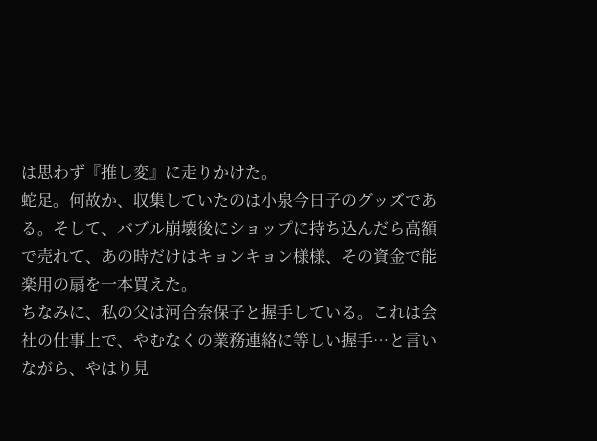は思わず『推し変』に走りかけた。
蛇足。何故か、収集していたのは小泉今日子のグッズである。そして、バブル崩壊後にショップに持ち込んだら高額で売れて、あの時だけはキョンキョン様様、その資金で能楽用の扇を一本買えた。
ちなみに、私の父は河合奈保子と握手している。これは会社の仕事上で、やむなくの業務連絡に等しい握手…と言いながら、やはり見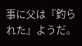事に父は『釣られた』ようだ。